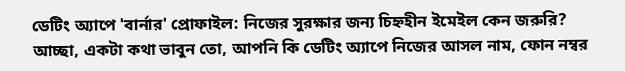ডেটিং অ্যাপে 'বার্নার' প্রোফাইল: নিজের সুরক্ষার জন্য চিহ্নহীন ইমেইল কেন জরুরি?
আচ্ছা, একটা কথা ভাবুন তো, আপনি কি ডেটিং অ্যাপে নিজের আসল নাম, ফোন নম্বর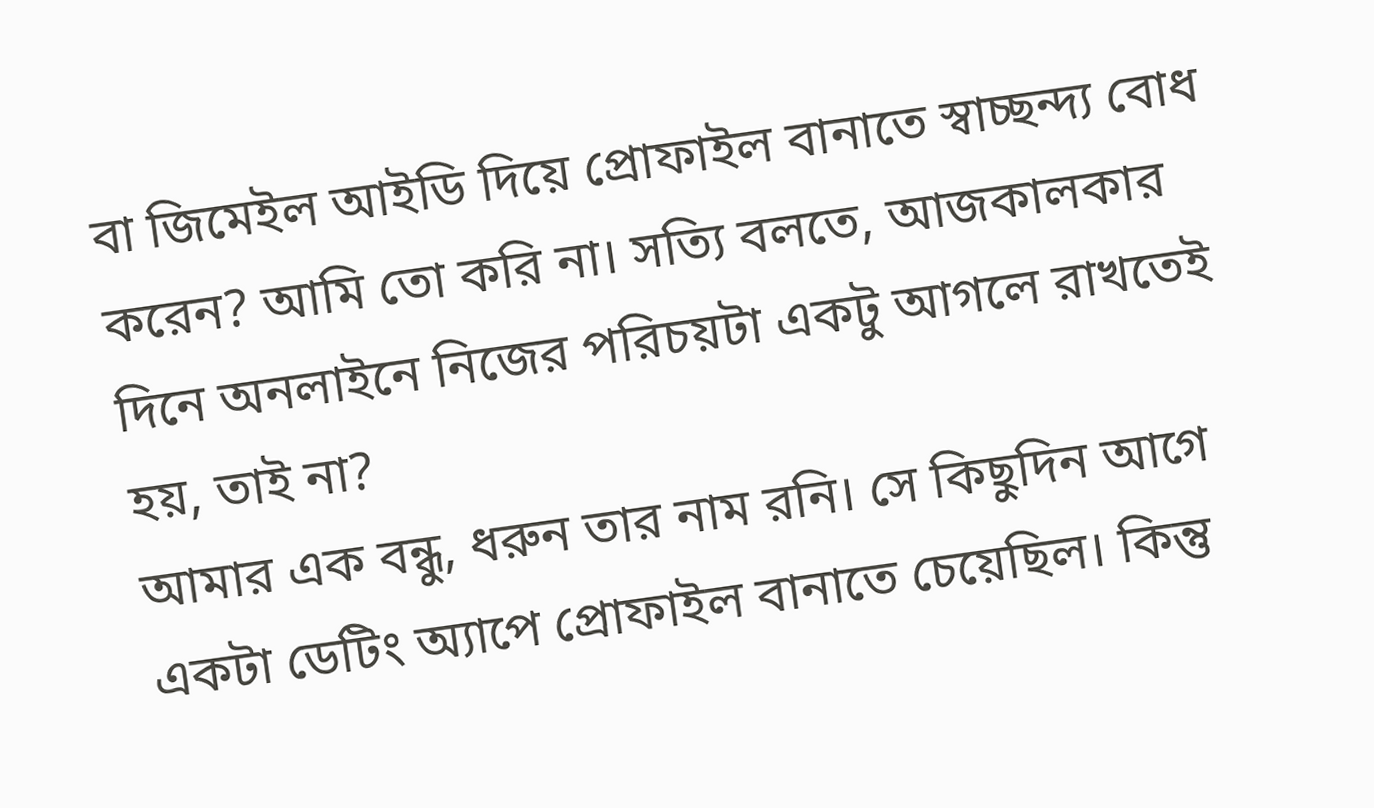বা জিমেইল আইডি দিয়ে প্রোফাইল বানাতে স্বাচ্ছন্দ্য বোধ করেন? আমি তো করি না। সত্যি বলতে, আজকালকার দিনে অনলাইনে নিজের পরিচয়টা একটু আগলে রাখতেই হয়, তাই না?
আমার এক বন্ধু, ধরুন তার নাম রনি। সে কিছুদিন আগে একটা ডেটিং অ্যাপে প্রোফাইল বানাতে চেয়েছিল। কিন্তু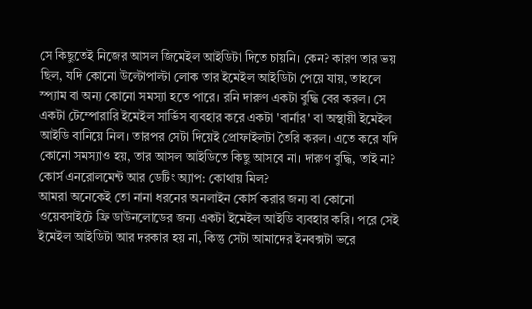সে কিছুতেই নিজের আসল জিমেইল আইডিটা দিতে চায়নি। কেন? কারণ তার ভয় ছিল, যদি কোনো উল্টোপাল্টা লোক তার ইমেইল আইডিটা পেয়ে যায়, তাহলে স্প্যাম বা অন্য কোনো সমস্যা হতে পারে। রনি দারুণ একটা বুদ্ধি বের করল। সে একটা টেম্পোরারি ইমেইল সার্ভিস ব্যবহার করে একটা 'বার্নার' বা অস্থায়ী ইমেইল আইডি বানিয়ে নিল। তারপর সেটা দিয়েই প্রোফাইলটা তৈরি করল। এতে করে যদি কোনো সমস্যাও হয়, তার আসল আইডিতে কিছু আসবে না। দারুণ বুদ্ধি, তাই না?
কোর্স এনরোলমেন্ট আর ডেটিং অ্যাপ: কোথায় মিল?
আমরা অনেকেই তো নানা ধরনের অনলাইন কোর্স করার জন্য বা কোনো ওয়েবসাইটে ফ্রি ডাউনলোডের জন্য একটা ইমেইল আইডি ব্যবহার করি। পরে সেই ইমেইল আইডিটা আর দরকার হয় না, কিন্তু সেটা আমাদের ইনবক্সটা ভরে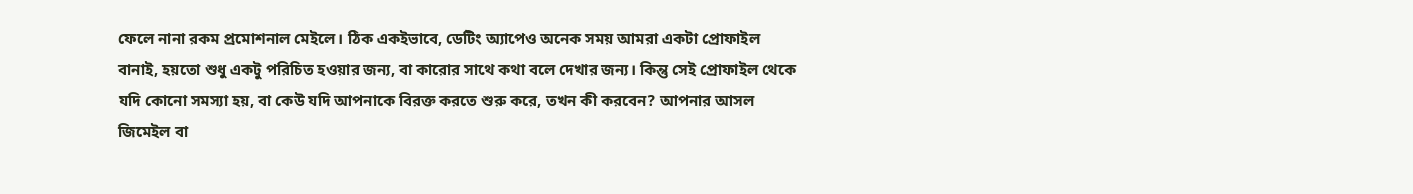ফেলে নানা রকম প্রমোশনাল মেইলে। ঠিক একইভাবে, ডেটিং অ্যাপেও অনেক সময় আমরা একটা প্রোফাইল বানাই, হয়তো শুধু একটু পরিচিত হওয়ার জন্য, বা কারোর সাথে কথা বলে দেখার জন্য। কিন্তু সেই প্রোফাইল থেকে যদি কোনো সমস্যা হয়, বা কেউ যদি আপনাকে বিরক্ত করতে শুরু করে, তখন কী করবেন? আপনার আসল জিমেইল বা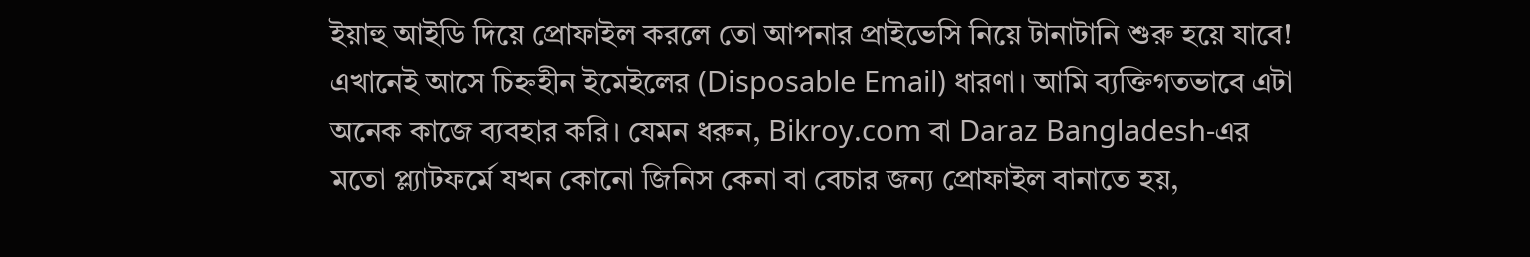ইয়াহু আইডি দিয়ে প্রোফাইল করলে তো আপনার প্রাইভেসি নিয়ে টানাটানি শুরু হয়ে যাবে!
এখানেই আসে চিহ্নহীন ইমেইলের (Disposable Email) ধারণা। আমি ব্যক্তিগতভাবে এটা অনেক কাজে ব্যবহার করি। যেমন ধরুন, Bikroy.com বা Daraz Bangladesh-এর মতো প্ল্যাটফর্মে যখন কোনো জিনিস কেনা বা বেচার জন্য প্রোফাইল বানাতে হয়,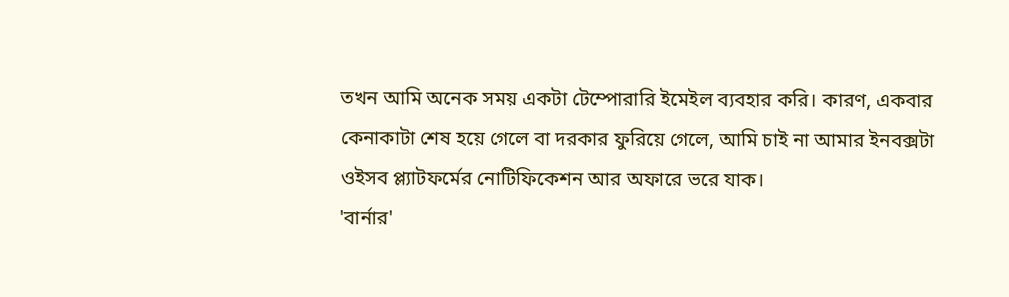তখন আমি অনেক সময় একটা টেম্পোরারি ইমেইল ব্যবহার করি। কারণ, একবার কেনাকাটা শেষ হয়ে গেলে বা দরকার ফুরিয়ে গেলে, আমি চাই না আমার ইনবক্সটা ওইসব প্ল্যাটফর্মের নোটিফিকেশন আর অফারে ভরে যাক।
'বার্নার'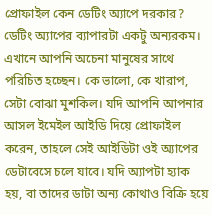প্রোফাইল কেন ডেটিং অ্যাপে দরকার?
ডেটিং অ্যাপের ব্যাপারটা একটু অন্যরকম। এখানে আপনি অচেনা মানুষের সাথে পরিচিত হচ্ছেন। কে ভালো, কে খারাপ, সেটা বোঝা মুশকিল। যদি আপনি আপনার আসল ইমেইল আইডি দিয়ে প্রোফাইল করেন, তাহলে সেই আইডিটা ওই অ্যাপের ডেটাবেসে চলে যাবে। যদি অ্যাপটা হ্যাক হয়, বা তাদের ডাটা অন্য কোথাও বিক্রি হয়ে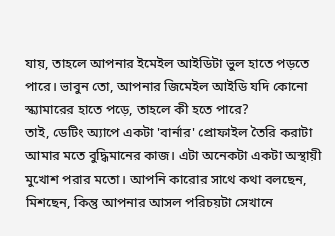যায়, তাহলে আপনার ইমেইল আইডিটা ভুল হাতে পড়তে পারে। ভাবুন তো, আপনার জিমেইল আইডি যদি কোনো স্ক্যামারের হাতে পড়ে, তাহলে কী হতে পারে?
তাই, ডেটিং অ্যাপে একটা 'বার্নার' প্রোফাইল তৈরি করাটা আমার মতে বুদ্ধিমানের কাজ। এটা অনেকটা একটা অস্থায়ী মুখোশ পরার মতো। আপনি কারোর সাথে কথা বলছেন, মিশছেন, কিন্তু আপনার আসল পরিচয়টা সেখানে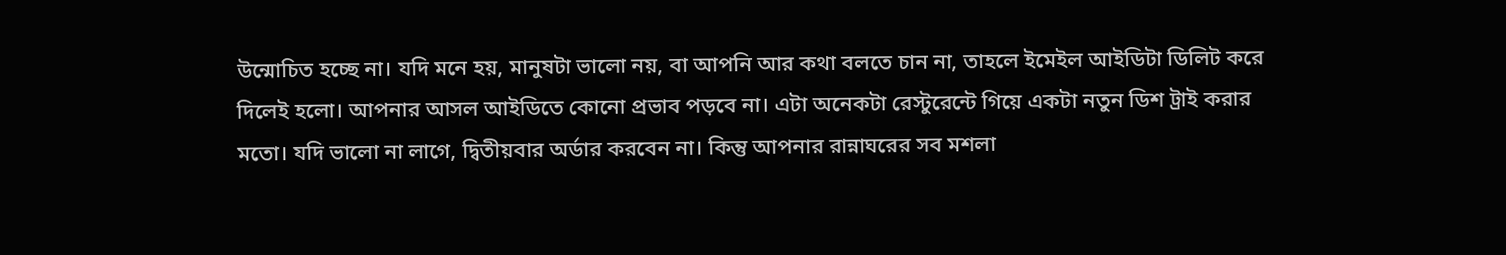উন্মোচিত হচ্ছে না। যদি মনে হয়, মানুষটা ভালো নয়, বা আপনি আর কথা বলতে চান না, তাহলে ইমেইল আইডিটা ডিলিট করে দিলেই হলো। আপনার আসল আইডিতে কোনো প্রভাব পড়বে না। এটা অনেকটা রেস্টুরেন্টে গিয়ে একটা নতুন ডিশ ট্রাই করার মতো। যদি ভালো না লাগে, দ্বিতীয়বার অর্ডার করবেন না। কিন্তু আপনার রান্নাঘরের সব মশলা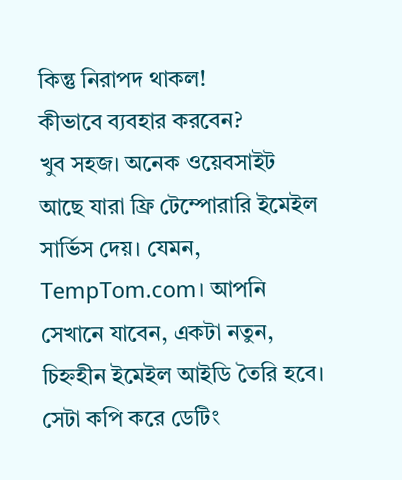কিন্তু নিরাপদ থাকল!
কীভাবে ব্যবহার করবেন?
খুব সহজ। অনেক ওয়েবসাইট আছে যারা ফ্রি টেম্পোরারি ইমেইল সার্ভিস দেয়। যেমন, TempTom.com। আপনি সেখানে যাবেন, একটা নতুন, চিহ্নহীন ইমেইল আইডি তৈরি হবে। সেটা কপি করে ডেটিং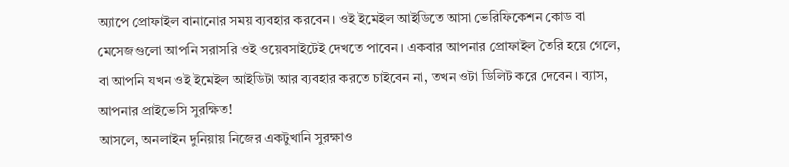অ্যাপে প্রোফাইল বানানোর সময় ব্যবহার করবেন। ওই ইমেইল আইডিতে আসা ভেরিফিকেশন কোড বা মেসেজগুলো আপনি সরাসরি ওই ওয়েবসাইটেই দেখতে পাবেন। একবার আপনার প্রোফাইল তৈরি হয়ে গেলে, বা আপনি যখন ওই ইমেইল আইডিটা আর ব্যবহার করতে চাইবেন না, তখন ওটা ডিলিট করে দেবেন। ব্যাস, আপনার প্রাইভেসি সুরক্ষিত!
আসলে, অনলাইন দুনিয়ায় নিজের একটুখানি সুরক্ষাও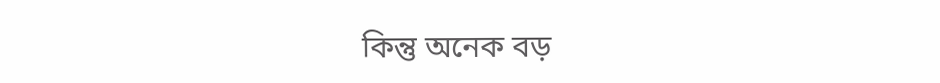কিন্তু অনেক বড়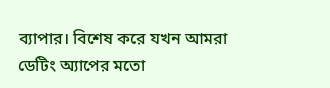ব্যাপার। বিশেষ করে যখন আমরা ডেটিং অ্যাপের মতো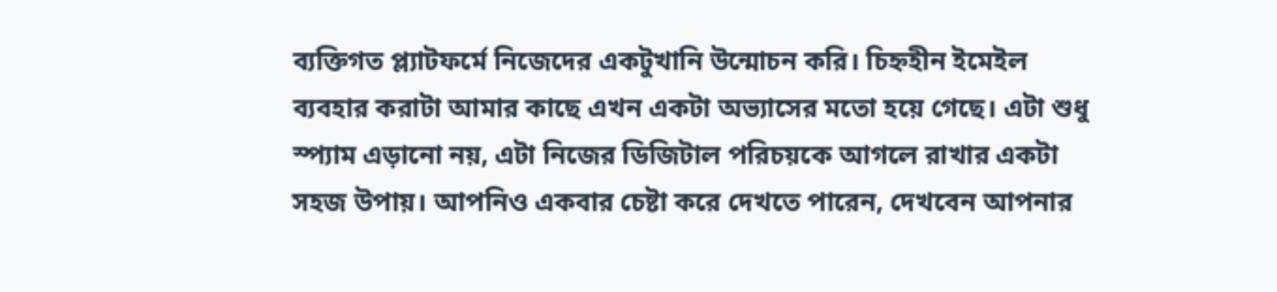ব্যক্তিগত প্ল্যাটফর্মে নিজেদের একটুখানি উন্মোচন করি। চিহ্নহীন ইমেইল ব্যবহার করাটা আমার কাছে এখন একটা অভ্যাসের মতো হয়ে গেছে। এটা শুধু স্প্যাম এড়ানো নয়, এটা নিজের ডিজিটাল পরিচয়কে আগলে রাখার একটা সহজ উপায়। আপনিও একবার চেষ্টা করে দেখতে পারেন, দেখবেন আপনার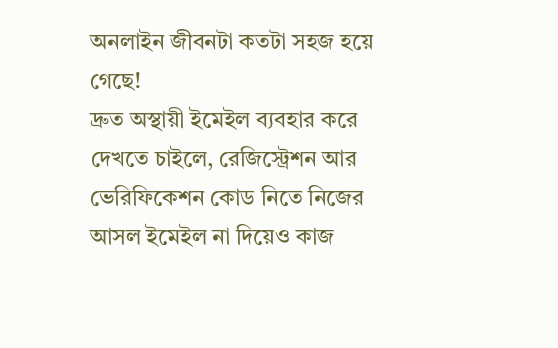অনলাইন জীবনটা কতটা সহজ হয়ে গেছে!
দ্রুত অস্থায়ী ইমেইল ব্যবহার করে দেখতে চাইলে, রেজিস্ট্রেশন আর ভেরিফিকেশন কোড নিতে নিজের আসল ইমেইল না দিয়েও কাজ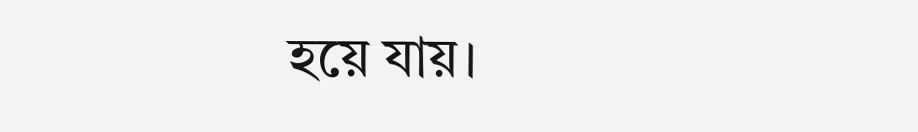হয়ে যায়।